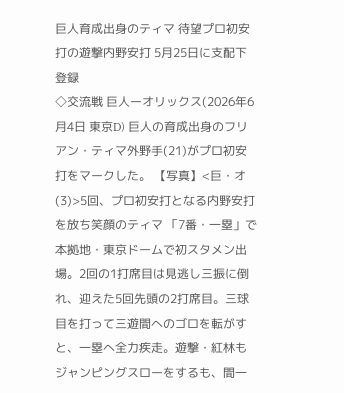巨人育成出身のティマ 待望プロ初安打の遊撃内野安打 5月25日に支配下登録
◇交流戦 巨人ーオリックス(2026年6月4日 東京D) 巨人の育成出身のフリアン・ティマ外野手(21)がプロ初安打をマークした。 【写真】<巨・オ(3)>5回、プロ初安打となる内野安打を放ち笑顔のティマ 「7番・一塁」で本拠地・東京ドームで初スタメン出場。2回の1打席目は見逃し三振に倒れ、迎えた5回先頭の2打席目。三球目を打って三遊間へのゴロを転がすと、一塁へ全力疾走。遊撃・紅林もジャンピングスローをするも、間一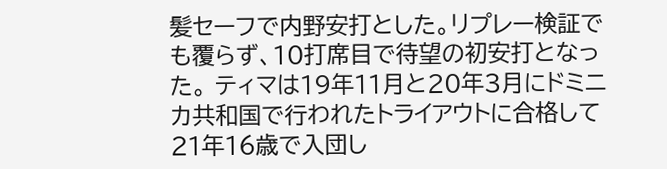髪セーフで内野安打とした。リプレー検証でも覆らず、10打席目で待望の初安打となった。 ティマは19年11月と20年3月にドミニカ共和国で行われたトライアウトに合格して21年16歳で入団し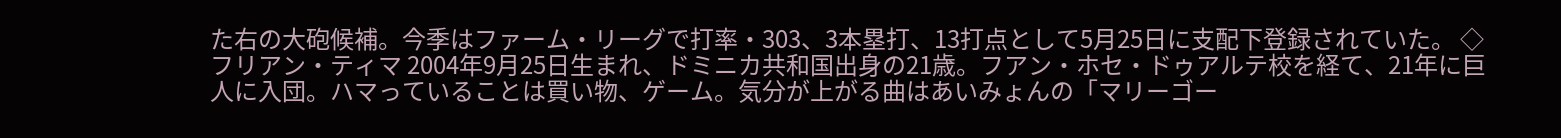た右の大砲候補。今季はファーム・リーグで打率・303、3本塁打、13打点として5月25日に支配下登録されていた。 ◇フリアン・ティマ 2004年9月25日生まれ、ドミニカ共和国出身の21歳。フアン・ホセ・ドゥアルテ校を経て、21年に巨人に入団。ハマっていることは買い物、ゲーム。気分が上がる曲はあいみょんの「マリーゴー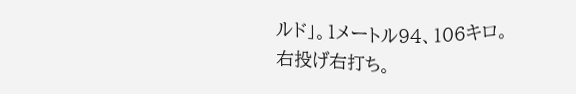ルド」。1メートル94、106キロ。右投げ右打ち。